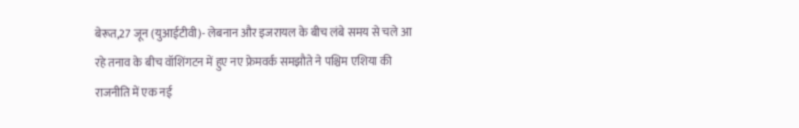बेरूत,27 जून (युआईटीवी)- लेबनान और इजरायल के बीच लंबे समय से चले आ रहे तनाव के बीच वॉशिंगटन में हुए नए फ्रेमवर्क समझौते ने पश्चिम एशिया की राजनीति में एक नई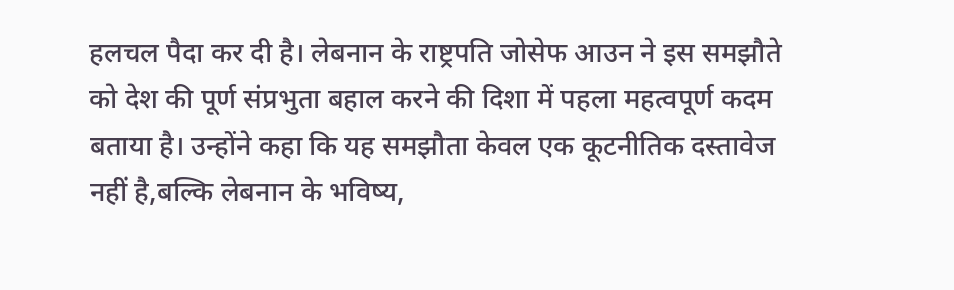हलचल पैदा कर दी है। लेबनान के राष्ट्रपति जोसेफ आउन ने इस समझौते को देश की पूर्ण संप्रभुता बहाल करने की दिशा में पहला महत्वपूर्ण कदम बताया है। उन्होंने कहा कि यह समझौता केवल एक कूटनीतिक दस्तावेज नहीं है,बल्कि लेबनान के भविष्य,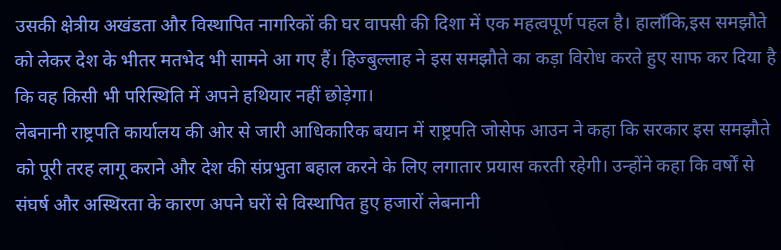उसकी क्षेत्रीय अखंडता और विस्थापित नागरिकों की घर वापसी की दिशा में एक महत्वपूर्ण पहल है। हालाँकि,इस समझौते को लेकर देश के भीतर मतभेद भी सामने आ गए हैं। हिज्बुल्लाह ने इस समझौते का कड़ा विरोध करते हुए साफ कर दिया है कि वह किसी भी परिस्थिति में अपने हथियार नहीं छोड़ेगा।
लेबनानी राष्ट्रपति कार्यालय की ओर से जारी आधिकारिक बयान में राष्ट्रपति जोसेफ आउन ने कहा कि सरकार इस समझौते को पूरी तरह लागू कराने और देश की संप्रभुता बहाल करने के लिए लगातार प्रयास करती रहेगी। उन्होंने कहा कि वर्षों से संघर्ष और अस्थिरता के कारण अपने घरों से विस्थापित हुए हजारों लेबनानी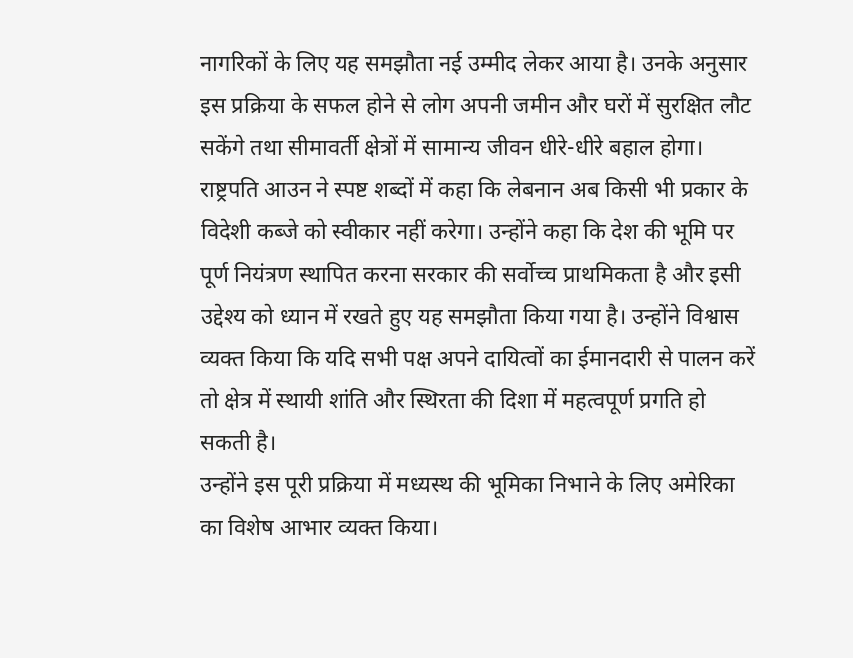नागरिकों के लिए यह समझौता नई उम्मीद लेकर आया है। उनके अनुसार इस प्रक्रिया के सफल होने से लोग अपनी जमीन और घरों में सुरक्षित लौट सकेंगे तथा सीमावर्ती क्षेत्रों में सामान्य जीवन धीरे-धीरे बहाल होगा।
राष्ट्रपति आउन ने स्पष्ट शब्दों में कहा कि लेबनान अब किसी भी प्रकार के विदेशी कब्जे को स्वीकार नहीं करेगा। उन्होंने कहा कि देश की भूमि पर पूर्ण नियंत्रण स्थापित करना सरकार की सर्वोच्च प्राथमिकता है और इसी उद्देश्य को ध्यान में रखते हुए यह समझौता किया गया है। उन्होंने विश्वास व्यक्त किया कि यदि सभी पक्ष अपने दायित्वों का ईमानदारी से पालन करें तो क्षेत्र में स्थायी शांति और स्थिरता की दिशा में महत्वपूर्ण प्रगति हो सकती है।
उन्होंने इस पूरी प्रक्रिया में मध्यस्थ की भूमिका निभाने के लिए अमेरिका का विशेष आभार व्यक्त किया।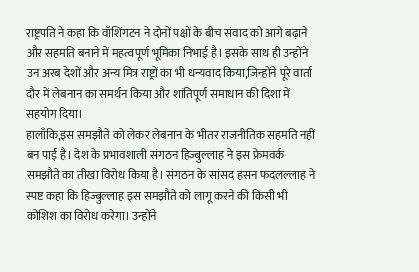राष्ट्रपति ने कहा कि वॉशिंगटन ने दोनों पक्षों के बीच संवाद को आगे बढ़ाने और सहमति बनाने में महत्वपूर्ण भूमिका निभाई है। इसके साथ ही उन्होंने उन अरब देशों और अन्य मित्र राष्ट्रों का भी धन्यवाद किया,जिन्होंने पूरे वार्ता दौर में लेबनान का समर्थन किया और शांतिपूर्ण समाधान की दिशा में सहयोग दिया।
हालाँकि,इस समझौते को लेकर लेबनान के भीतर राजनीतिक सहमति नहीं बन पाई है। देश के प्रभावशाली संगठन हिज्बुल्लाह ने इस फ्रेमवर्क समझौते का तीखा विरोध किया है। संगठन के सांसद हसन फदलल्लाह ने स्पष्ट कहा कि हिज्बुल्लाह इस समझौते को लागू करने की किसी भी कोशिश का विरोध करेगा। उन्होंने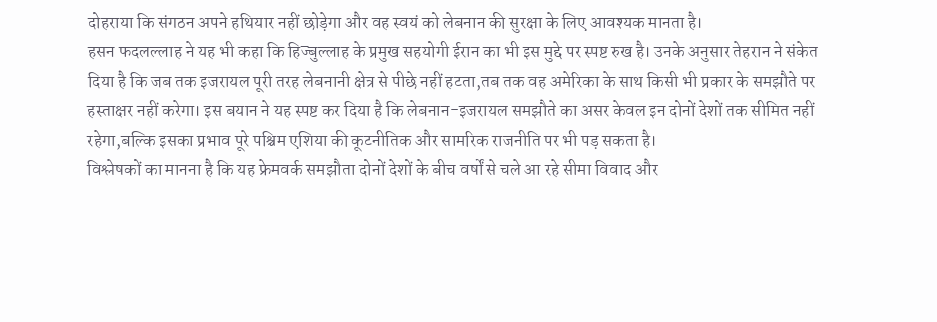दोहराया कि संगठन अपने हथियार नहीं छोड़ेगा और वह स्वयं को लेबनान की सुरक्षा के लिए आवश्यक मानता है।
हसन फदलल्लाह ने यह भी कहा कि हिज्बुल्लाह के प्रमुख सहयोगी ईरान का भी इस मुद्दे पर स्पष्ट रुख है। उनके अनुसार तेहरान ने संकेत दिया है कि जब तक इजरायल पूरी तरह लेबनानी क्षेत्र से पीछे नहीं हटता,तब तक वह अमेरिका के साथ किसी भी प्रकार के समझौते पर हस्ताक्षर नहीं करेगा। इस बयान ने यह स्पष्ट कर दिया है कि लेबनान-इजरायल समझौते का असर केवल इन दोनों देशों तक सीमित नहीं रहेगा,बल्कि इसका प्रभाव पूरे पश्चिम एशिया की कूटनीतिक और सामरिक राजनीति पर भी पड़ सकता है।
विश्लेषकों का मानना है कि यह फ्रेमवर्क समझौता दोनों देशों के बीच वर्षों से चले आ रहे सीमा विवाद और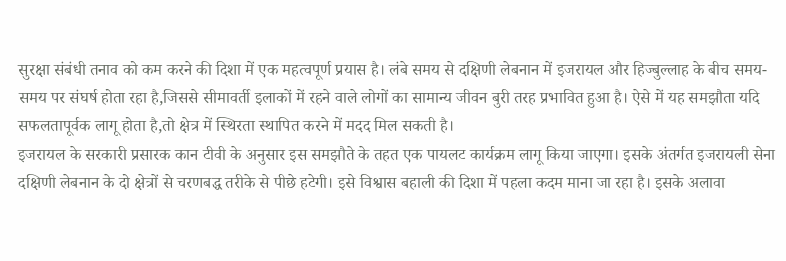सुरक्षा संबंधी तनाव को कम करने की दिशा में एक महत्वपूर्ण प्रयास है। लंबे समय से दक्षिणी लेबनान में इजरायल और हिज्बुल्लाह के बीच समय-समय पर संघर्ष होता रहा है,जिससे सीमावर्ती इलाकों में रहने वाले लोगों का सामान्य जीवन बुरी तरह प्रभावित हुआ है। ऐसे में यह समझौता यदि सफलतापूर्वक लागू होता है,तो क्षेत्र में स्थिरता स्थापित करने में मदद मिल सकती है।
इजरायल के सरकारी प्रसारक कान टीवी के अनुसार इस समझौते के तहत एक पायलट कार्यक्रम लागू किया जाएगा। इसके अंतर्गत इजरायली सेना दक्षिणी लेबनान के दो क्षेत्रों से चरणबद्ध तरीके से पीछे हटेगी। इसे विश्वास बहाली की दिशा में पहला कदम माना जा रहा है। इसके अलावा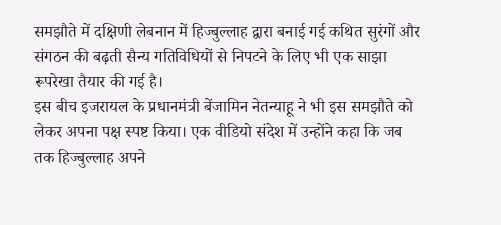समझौते में दक्षिणी लेबनान में हिज्बुल्लाह द्वारा बनाई गई कथित सुरंगों और संगठन की बढ़ती सैन्य गतिविधियों से निपटने के लिए भी एक साझा रूपरेखा तैयार की गई है।
इस बीच इजरायल के प्रधानमंत्री बेंजामिन नेतन्याहू ने भी इस समझौते को लेकर अपना पक्ष स्पष्ट किया। एक वीडियो संदेश में उन्होंने कहा कि जब तक हिज्बुल्लाह अपने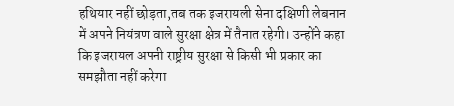हथियार नहीं छोड़ता,तब तक इजरायली सेना दक्षिणी लेबनान में अपने नियंत्रण वाले सुरक्षा क्षेत्र में तैनात रहेगी। उन्होंने कहा कि इजरायल अपनी राष्ट्रीय सुरक्षा से किसी भी प्रकार का समझौता नहीं करेगा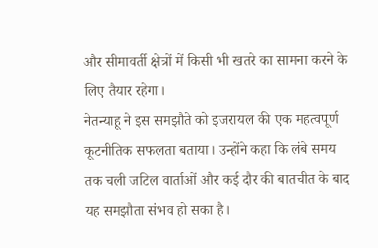और सीमावर्ती क्षेत्रों में किसी भी खतरे का सामना करने के लिए तैयार रहेगा।
नेतन्याहू ने इस समझौते को इजरायल की एक महत्वपूर्ण कूटनीतिक सफलता बताया। उन्होंने कहा कि लंबे समय तक चली जटिल वार्ताओं और कई दौर की बातचीत के बाद यह समझौता संभव हो सका है।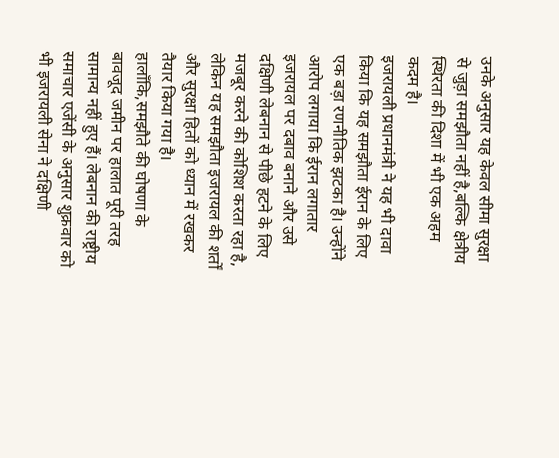उनके अनुसार यह केवल सीमा सुरक्षा से जुड़ा समझौता नहीं है,बल्कि क्षेत्रीय स्थिरता की दिशा में भी एक अहम कदम है।
इजरायली प्रधानमंत्री ने यह भी दावा किया कि यह समझौता ईरान के लिए एक बड़ा रणनीतिक झटका है। उन्होंने आरोप लगाया कि ईरान लगातार इजरायल पर दबाव बनाने और उसे दक्षिणी लेबनान से पीछे हटने के लिए मजबूर करने की कोशिश करता रहा है, लेकिन यह समझौता इजरायल की शर्तों और सुरक्षा हितों को ध्यान में रखकर तैयार किया गया है।
हालाँकि,समझौते की घोषणा के बावजूद जमीन पर हालात पूरी तरह सामान्य नहीं हुए हैं। लेबनान की राष्ट्रीय समाचार एजेंसी के अनुसार शुक्रवार को भी इजरायली सेना ने दक्षिणी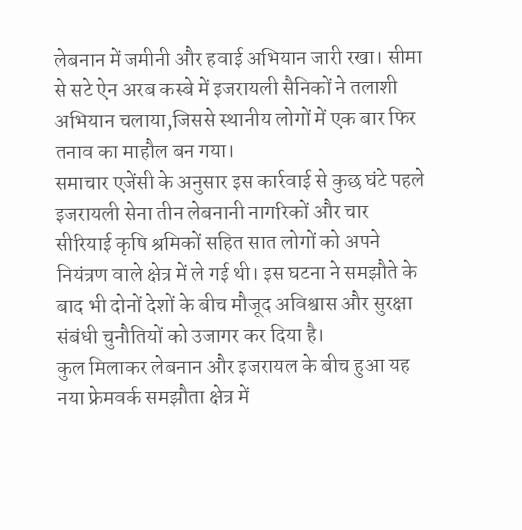लेबनान में जमीनी और हवाई अभियान जारी रखा। सीमा से सटे ऐन अरब कस्बे में इजरायली सैनिकों ने तलाशी अभियान चलाया,जिससे स्थानीय लोगों में एक बार फिर तनाव का माहौल बन गया।
समाचार एजेंसी के अनुसार इस कार्रवाई से कुछ घंटे पहले इजरायली सेना तीन लेबनानी नागरिकों और चार सीरियाई कृषि श्रमिकों सहित सात लोगों को अपने नियंत्रण वाले क्षेत्र में ले गई थी। इस घटना ने समझौते के बाद भी दोनों देशों के बीच मौजूद अविश्वास और सुरक्षा संबंधी चुनौतियों को उजागर कर दिया है।
कुल मिलाकर लेबनान और इजरायल के बीच हुआ यह नया फ्रेमवर्क समझौता क्षेत्र में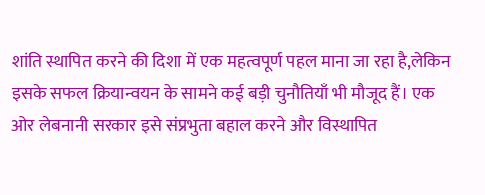शांति स्थापित करने की दिशा में एक महत्वपूर्ण पहल माना जा रहा है,लेकिन इसके सफल क्रियान्वयन के सामने कई बड़ी चुनौतियाँ भी मौजूद हैं। एक ओर लेबनानी सरकार इसे संप्रभुता बहाल करने और विस्थापित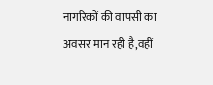नागरिकों की वापसी का अवसर मान रही है,वहीं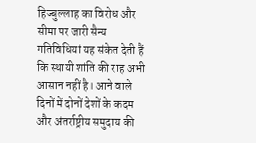हिज्बुल्लाह का विरोध और सीमा पर जारी सैन्य गतिविधियां यह संकेत देती हैं कि स्थायी शांति की राह अभी आसान नहीं है। आने वाले दिनों में दोनों देशों के कदम और अंतर्राष्ट्रीय समुदाय की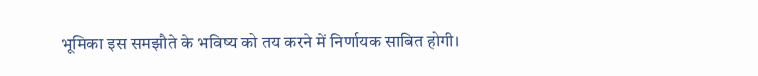भूमिका इस समझौते के भविष्य को तय करने में निर्णायक साबित होगी।